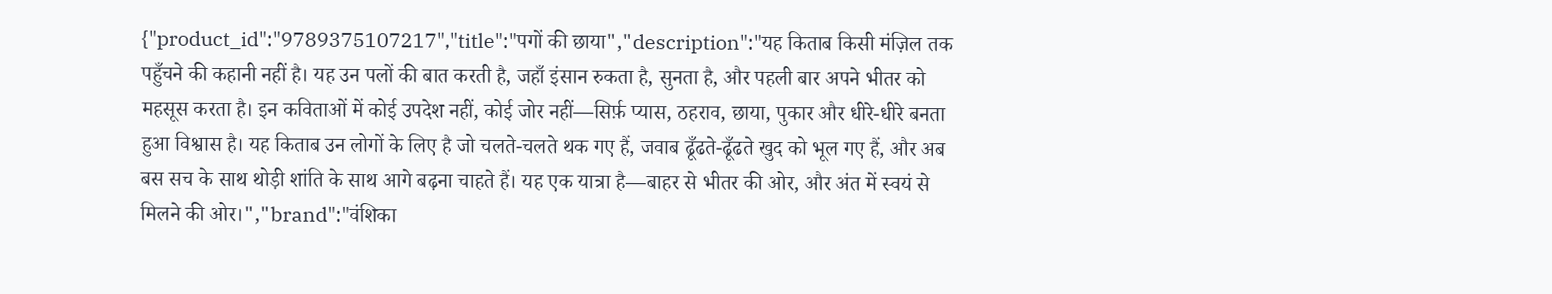{"product_id":"9789375107217","title":"पगों की छाया","description":"यह किताब किसी मंज़िल तक पहुँचने की कहानी नहीं है। यह उन पलों की बात करती है, जहाँ इंसान रुकता है, सुनता है, और पहली बार अपने भीतर को महसूस करता है। इन कविताओं में कोई उपदेश नहीं, कोई जोर नहीं—सिर्फ़ प्यास, ठहराव, छाया, पुकार और धीरे-धीरे बनता हुआ विश्वास है। यह किताब उन लोगों के लिए है जो चलते-चलते थक गए हैं, जवाब ढूँढते-ढूँढते खुद को भूल गए हैं, और अब बस सच के साथ थोड़ी शांति के साथ आगे बढ़ना चाहते हैं। यह एक यात्रा है—बाहर से भीतर की ओर, और अंत में स्वयं से मिलने की ओर।","brand":"वंशिका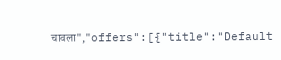चावला","offers":[{"title":"Default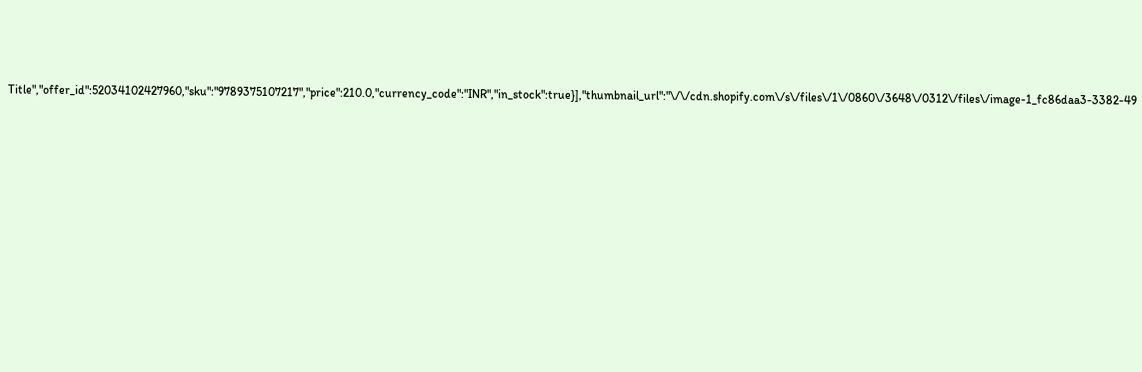Title","offer_id":52034102427960,"sku":"9789375107217","price":210.0,"currency_code":"INR","in_stock":true}],"thumbnail_url":"\/\/cdn.shopify.com\/s\/files\/1\/0860\/3648\/0312\/files\/image-1_fc86daa3-3382-49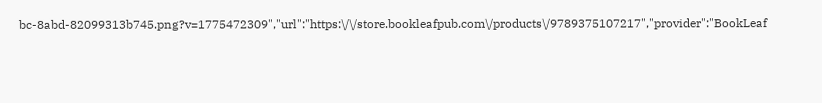bc-8abd-82099313b745.png?v=1775472309","url":"https:\/\/store.bookleafpub.com\/products\/9789375107217","provider":"BookLeaf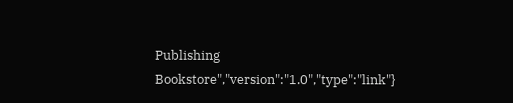Publishing Bookstore","version":"1.0","type":"link"}